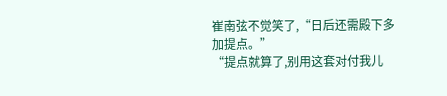崔南弦不觉笑了,“日后还需殿下多加提点。”
“提点就算了,别用这套对付我儿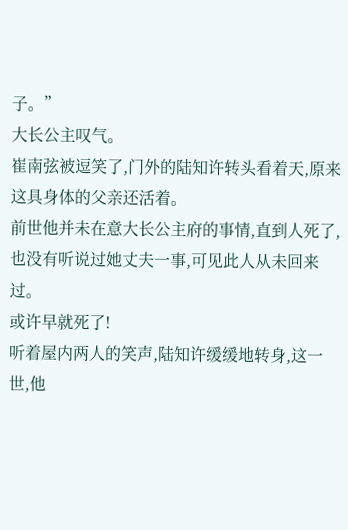子。”
大长公主叹气。
崔南弦被逗笑了,门外的陆知许转头看着天,原来这具身体的父亲还活着。
前世他并未在意大长公主府的事情,直到人死了,也没有听说过她丈夫一事,可见此人从未回来过。
或许早就死了!
听着屋内两人的笑声,陆知许缓缓地转身,这一世,他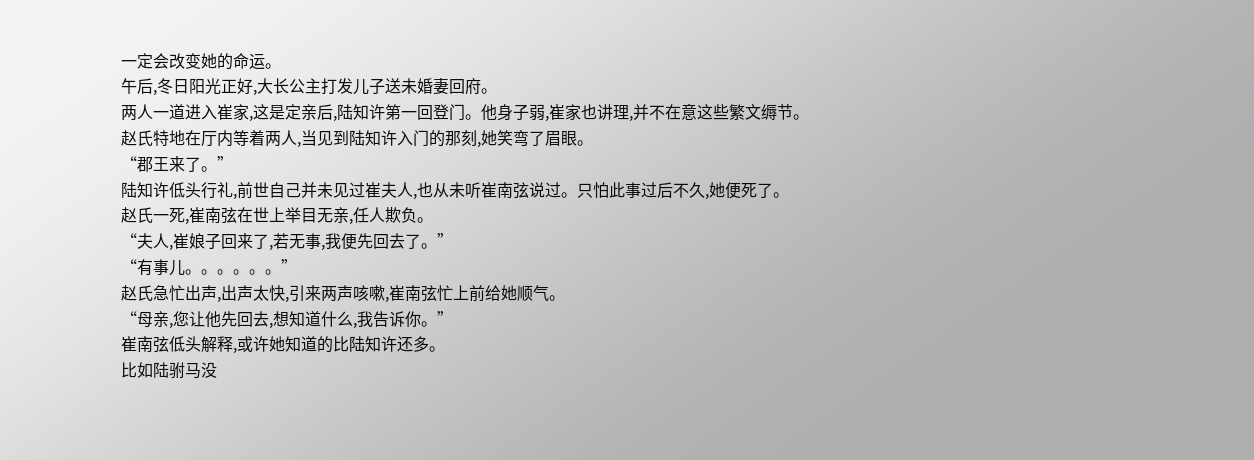一定会改变她的命运。
午后,冬日阳光正好,大长公主打发儿子送未婚妻回府。
两人一道进入崔家,这是定亲后,陆知许第一回登门。他身子弱,崔家也讲理,并不在意这些繁文缛节。
赵氏特地在厅内等着两人,当见到陆知许入门的那刻,她笑弯了眉眼。
“郡王来了。”
陆知许低头行礼,前世自己并未见过崔夫人,也从未听崔南弦说过。只怕此事过后不久,她便死了。
赵氏一死,崔南弦在世上举目无亲,任人欺负。
“夫人,崔娘子回来了,若无事,我便先回去了。”
“有事儿。。。。。。”
赵氏急忙出声,出声太快,引来两声咳嗽,崔南弦忙上前给她顺气。
“母亲,您让他先回去,想知道什么,我告诉你。”
崔南弦低头解释,或许她知道的比陆知许还多。
比如陆驸马没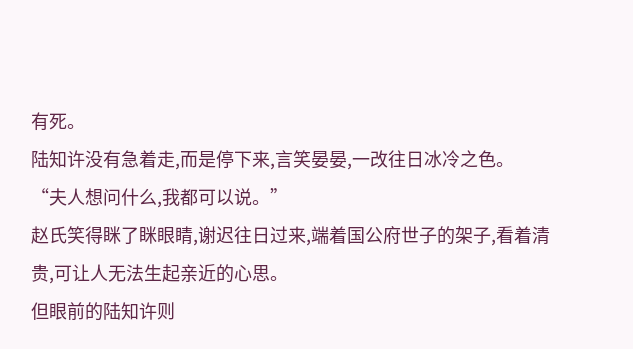有死。
陆知许没有急着走,而是停下来,言笑晏晏,一改往日冰冷之色。
“夫人想问什么,我都可以说。”
赵氏笑得眯了眯眼睛,谢迟往日过来,端着国公府世子的架子,看着清贵,可让人无法生起亲近的心思。
但眼前的陆知许则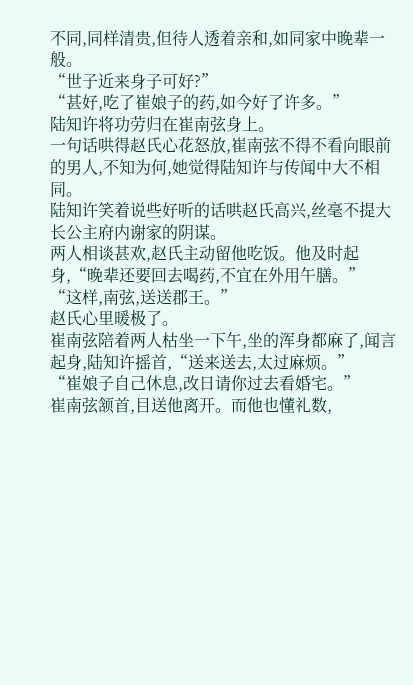不同,同样清贵,但待人透着亲和,如同家中晚辈一般。
“世子近来身子可好?”
“甚好,吃了崔娘子的药,如今好了许多。”
陆知许将功劳归在崔南弦身上。
一句话哄得赵氏心花怒放,崔南弦不得不看向眼前的男人,不知为何,她觉得陆知许与传闻中大不相同。
陆知许笑着说些好听的话哄赵氏高兴,丝毫不提大长公主府内谢家的阴谋。
两人相谈甚欢,赵氏主动留他吃饭。他及时起身,“晚辈还要回去喝药,不宜在外用午膳。”
“这样,南弦,送送郡王。”
赵氏心里暖极了。
崔南弦陪着两人枯坐一下午,坐的浑身都麻了,闻言起身,陆知许摇首,“送来送去,太过麻烦。”
“崔娘子自己休息,改日请你过去看婚宅。”
崔南弦颔首,目送他离开。而他也懂礼数,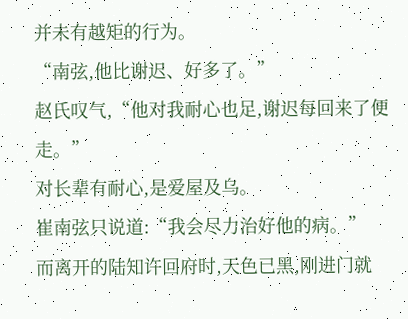并未有越矩的行为。
“南弦,他比谢迟、好多了。”
赵氏叹气,“他对我耐心也足,谢迟每回来了便走。”
对长辈有耐心,是爱屋及乌。
崔南弦只说道:“我会尽力治好他的病。”
而离开的陆知许回府时,天色已黑,刚进门就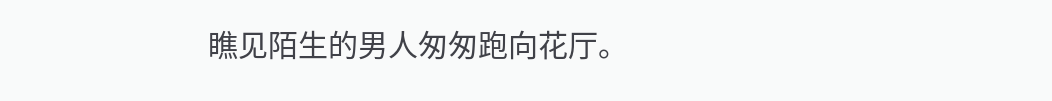瞧见陌生的男人匆匆跑向花厅。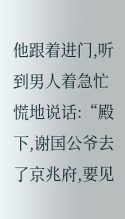他跟着进门,听到男人着急忙慌地说话:“殿下,谢国公爷去了京兆府,要见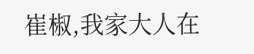崔椒,我家大人在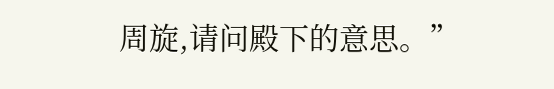周旋,请问殿下的意思。”